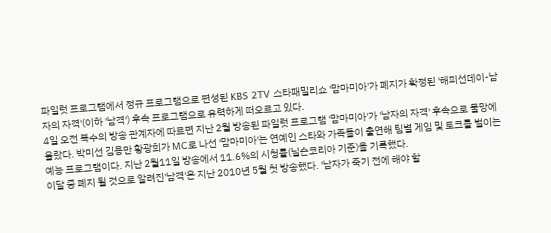파일럿 프로그램에서 정규 프로그램으로 편성된 KBS 2TV 스타패밀리쇼 '맘마미아'가 폐지가 확정된 '해피선데이-남자의 자격'(이하 '남격') 후속 프로그램으로 유력하게 떠오르고 있다.
4일 오전 복수의 방송 관계자에 따르면 지난 2월 방송된 파일럿 프로그램 '맘마미아'가 '남자의 자격' 후속으로 물망에 올랐다. 박미선 김용만 황광희가 MC로 나선 '맘마미아'는 연예인 스타와 가족들이 출연해 팀별 게임 및 토크를 벌이는 예능 프로그램이다. 지난 2월11일 방송에서 11.6%의 시청률(닐슨코리아 기준)을 기록했다.
이달 중 폐지 될 것으로 알려진'남격'은 지난 2010년 5월 첫 방송했다. '남자가 죽기 전에 해야 할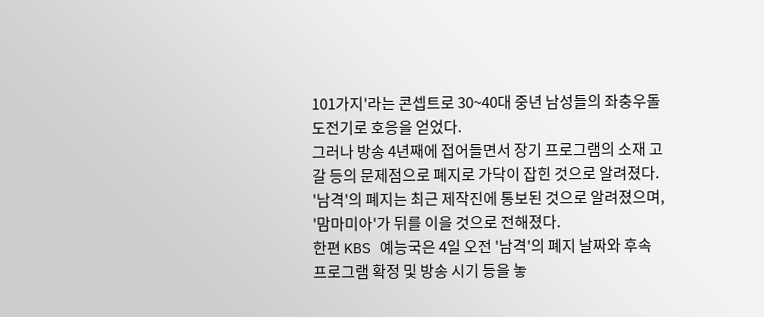101가지'라는 콘셉트로 30~40대 중년 남성들의 좌충우돌 도전기로 호응을 얻었다.
그러나 방송 4년째에 접어들면서 장기 프로그램의 소재 고갈 등의 문제점으로 폐지로 가닥이 잡힌 것으로 알려졌다. '남격'의 폐지는 최근 제작진에 통보된 것으로 알려졌으며, '맘마미아'가 뒤를 이을 것으로 전해졌다.
한편 KBS 예능국은 4일 오전 '남격'의 폐지 날짜와 후속 프로그램 확정 및 방송 시기 등을 놓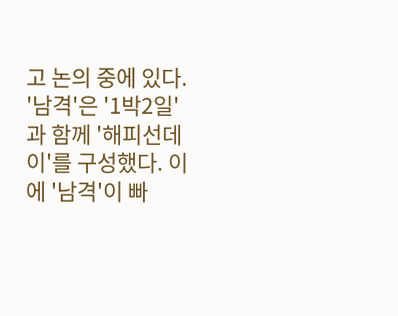고 논의 중에 있다. '남격'은 '1박2일'과 함께 '해피선데이'를 구성했다. 이에 '남격'이 빠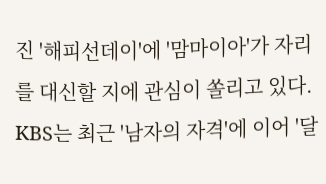진 '해피선데이'에 '맘마이아'가 자리를 대신할 지에 관심이 쏠리고 있다.
KBS는 최근 '남자의 자격'에 이어 '달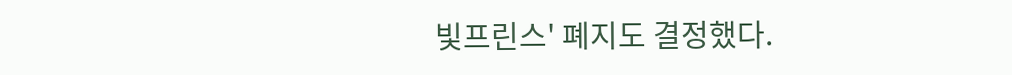빛프린스' 폐지도 결정했다.